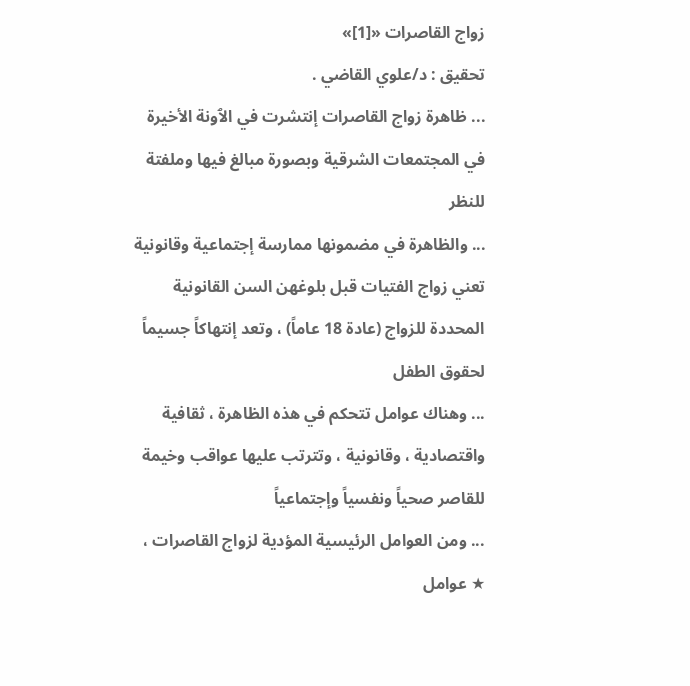زواج القاصرات «[1]»
تحقيق : د/علوي القاضي .
... ظاهرة زواج القاصرات إنتشرت في الٱونة الأخيرة في المجتمعات الشرقية وبصورة مبالغ فيها وملفتة للنظر
... والظاهرة في مضمونها ممارسة إجتماعية وقانونية تعني زواج الفتيات قبل بلوغهن السن القانونية المحددة للزواج (عادة 18 عاماً) ، وتعد إنتهاكاً جسيماً لحقوق الطفل
... وهناك عوامل تتحكم في هذه الظاهرة ، ثقافية واقتصادية ، وقانونية ، وتترتب عليها عواقب وخيمة للقاصر صحياً ونفسياً وإجتماعياً
... ومن العوامل الرئيسية المؤدية لزواج القاصرات ، ★ عوامل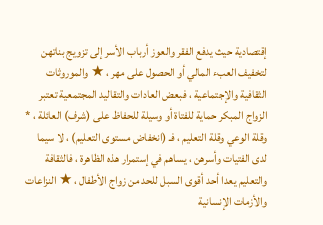إقتصادية حيث يدفع الفقر والعوز أرباب الأسر إلى تزويج بناتهن لتخفيف العبء المالي أو الحصول على مهر ، ★ والموروثات الثقافية والإجتماعية ، فبعض العادات والتقاليد المجتمعية تعتبر الزواج المبكر حماية للفتاة أو وسيلة للحفاظ على (شرف) العائلة ، * وقلة الوعي وقلة التعليم ، فـ (انخفاض مستوى التعليم) ، لا سيما لدى الفتيات وأسرهن ، يساهم في إستمرار هذه الظاهرة ، فالثقافة والتعليم يعدا أحد أقوى السبل للحد من زواج الأطفال ، ★ النزاعات والأزمات الإنسانية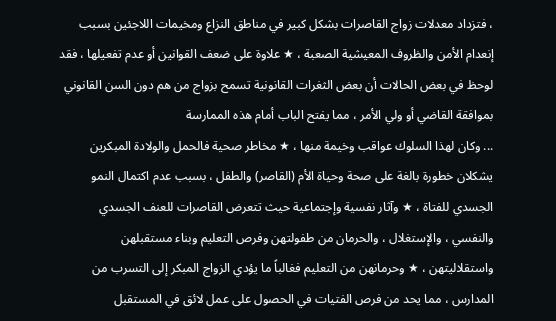، فتزداد معدلات زواج القاصرات بشكل كبير في مناطق النزاع ومخيمات اللاجئين بسبب إنعدام الأمن والظروف المعيشية الصعبة ، ★ علاوة على ضعف القوانين أو عدم تفعيلها ، فقد لوحظ في بعض الحالات أن بعض الثغرات القانونية تسمح بزواج من هم دون السن القانوني بموافقة القاضي أو ولي الأمر ، مما يفتح الباب أمام هذه الممارسة
... وكان لهذا السلوك عواقب وخيمة منها ، ★ مخاطر صحية فالحمل والولادة المبكرين يشكلان خطورة بالغة على صحة وحياة الأم (القاصر) والطفل ، بسبب عدم اكتمال النمو الجسدي للفتاة ، ★ وآثار نفسية وإجتماعية حيث تتعرض القاصرات للعنف الجسدي والنفسي ، والإستغلال ، والحرمان من طفولتهن وفرص التعليم وبناء مستقبلهن واستقلاليتهن ، ★ وحرمانهن من التعليم فغالباً ما يؤدي الزواج المبكر إلى التسرب من المدارس ، مما يحد من فرص الفتيات في الحصول على عمل لائق في المستقبل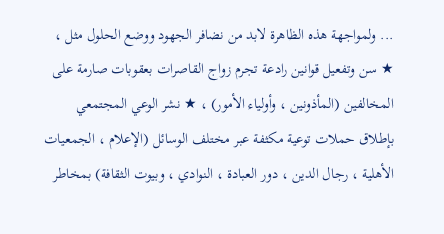... ولمواجهة هذه الظاهرة لابد من نضافر الجهود ووضع الحلول مثل ، ★ سن وتفعيل قوانين رادعة تجرم زواج القاصرات بعقوبات صارمة على المخالفين (المأذونين ، وأولياء الأمور) ، ★ نشر الوعي المجتمعي بإطلاق حملات توعية مكثفة عبر مختلف الوسائل (الإعلام ، الجمعيات الأهلية ، رجال الدين ، دور العبادة ، النوادي ، وبيوت الثقافة) بمخاطر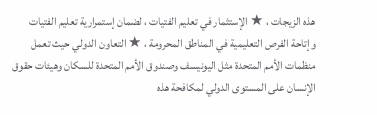هذه الزيجات ، ★ الإستثمار في تعليم الفتيات ، لضمان إستمرارية تعليم الفتيات وإتاحة الفرص التعليمية في المناطق المحرومة ، ★ التعاون الدولي حيث تعمل منظمات الأمم المتحدة مثل اليونيسف وصندوق الأمم المتحدة للسكان وهيئات حقوق الإنسان على المستوى الدولي لمكافحة هذه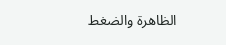الظاهرة والضغط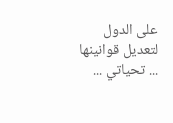على الدول لتعديل قوانينها
... تحياتي ...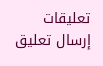تعليقات
إرسال تعليق